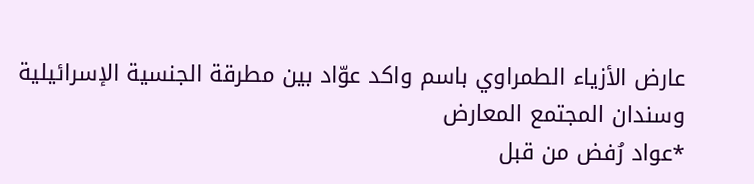عارض الأزياء الطمراوي باسم واكد عوّاد بين مطرقة الجنسية الإسرائيلية وسندان المجتمع المعارض
*عواد رُفض من قبل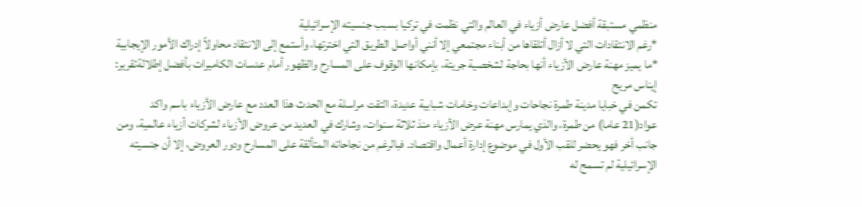منظمي مستبقة أفضل عارض أزياء في العالم والتي نظمت في تركيا بسبب جنسيته الإسرائيلية
*رغم الانتقادات التي لا أزال أتلقاها من أبناء مجتمعي إلا أنني أواصل الطريق التي اخترتها، وأستمع إلى الانتقاد محاولاً إدراك الأمور الإيجابية
*ما يميز مهنة عارض الأزياء أنها بحاجة لشخصية جريئة، بإمكانها الوقوف على المسارح والظهور أمام عدسات الكاميرات بأفضل إطلالةتقرير: إيناس مريح
تكمن في خبايا مدينة طمرة نجاحات وإبداعات وخامات شبابية عديدة، التقت مراسلة مع الحدث هذا العدد مع عارض الأزياء باسم واكد عواد(21 عاما) من طمرة، والذي يمارس مهنة عرض الأزياء منذ ثلاثة سنوات، وشارك في العديد من عروض الأزياء لشركات أزياء عالمية، ومن جانب أخر فهو يحضر للقب الأول في موضوع إدارة أعمال واقتصاد. فبالرغم من نجاحاته المتألقة على المسارح ودور العروض، إلا أن جنسيته الإسرائيلية لم تسمح له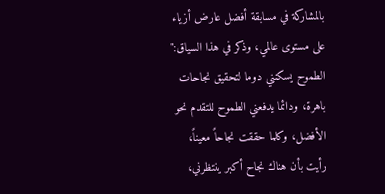بالمشاركة في مسابقة أفضل عارض أزياء على مستوى عالمي، وذكر في هذا السياق:" الطموح يسكنني دوما لتحقيق نجاحات باهرة، ودائما يدفعني الطموح للتقدم نحو الأفضل، وكلما حققت نجاحاً معيناً، رأيت بأن هناك نجاح أكبر ينتظرني،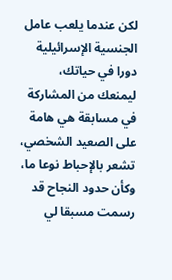لكن عندما يلعب عامل الجنسية الإسرائيلية دورا في حياتك، ليمنعك من المشاركة في مسابقة هي هامة على الصعيد الشخصي، تشعر بالإحباط نوعا ما، وكأن حدود النجاح قد رسمت مسبقا لي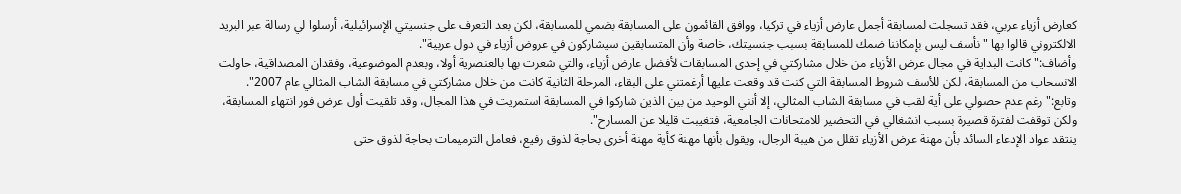كعارض أزياء عربي، فقد تسجلت لمسابقة أجمل عارض أزياء في تركيا، ووافق القائمون على المسابقة بضمي للمسابقة، لكن بعد التعرف على جنسيتي الإسرائيلية، أرسلوا لي رسالة عبر البريد الالكتروني قالوا بها " نأسف ليس بإمكاننا ضمك للمسابقة بسبب جنسيتك، خاصة وأن المتسابقين سيشاركون في عروض أزياء في دول عربية".
وأضاف:" كانت البداية في مجال عرض الأزياء من خلال مشاركتي في إحدى المسابقات لأفضل عارض أزياء، والتي شعرت بها بالعنصرية أولا، وبعدم الموضوعية، وفقدان المصداقية، حاولت الانسحاب من المسابقة، لكن للأسف شروط المسابقة التي كنت قد وقعت عليها أرغمتني على البقاء، المرحلة الثانية كانت من خلال مشاركتي في مسابقة الشاب المثالي عام 2007".
وتابع:" رغم عدم حصولي على أية لقب في مسابقة الشاب المثالي، إلا أنني الوحيد من بين الذين شاركوا في المسابقة استمريت في هذا المجال، وقد تلقيت أول عرض فور انتهاء المسابقة، ولكن توقفت لفترة قصيرة بسبب انشغالي في التحضير للامتحانات الجامعية، فتغيبت قليلا عن المسارح".
ينتقد عواد الإدعاء السائد بأن مهنة عرض الأزياء تقلل من هيبة الرجال، ويقول بأنها مهنة كأية مهنة أخرى بحاجة لذوق رفيع، فعامل الترميمات بحاجة لذوق حتى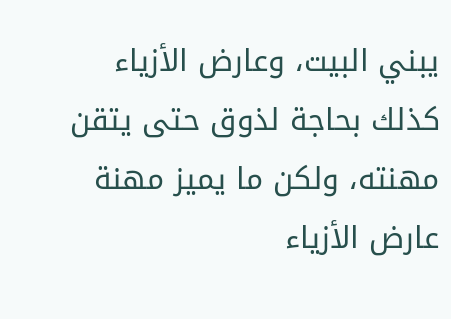يبني البيت، وعارض الأزياء كذلك بحاجة لذوق حتى يتقن مهنته، ولكن ما يميز مهنة عارض الأزياء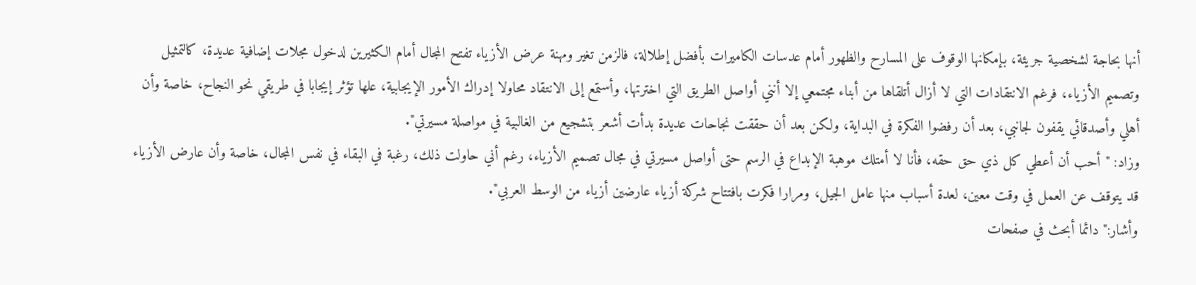أنها بحاجة لشخصية جريئة، بإمكانها الوقوف على المسارح والظهور أمام عدسات الكاميرات بأفضل إطلالة، فالزمن تغير ومهنة عرض الأزياء تفتح المجال أمام الكثيرين لدخول مجلات إضافية عديدة، كالتمثيل وتصميم الأزياء، فرغم الانتقادات التي لا أزال أتلقاها من أبناء مجتمعي إلا أنني أواصل الطريق التي اخترتها، وأستمع إلى الانتقاد محاولا إدراك الأمور الإيجابية، علها تؤثر إيجابا في طريقي نحو النجاح، خاصة وأن أهلي وأصدقائي يقفون لجانبي، بعد أن رفضوا الفكرة في البداية، ولكن بعد أن حققت نجاحات عديدة بدأت أشعر بتشجيع من الغالبية في مواصلة مسيرتي".
وزاد: "أحب أن أعطي كل ذي حق حقه، فأنا لا أمتلك موهبة الإبداع في الرسم حتى أواصل مسيرتي في مجال تصميم الأزياء، رغم أني حاولت ذلك، رغبة في البقاء في نفس المجال، خاصة وأن عارض الأزياء قد يتوقف عن العمل في وقت معين، لعدة أسباب منها عامل الجيل، ومرارا فكرت بافتتاح شركة أزياء عارضين أزياء من الوسط العربي".
وأشار:" دائما أبحث في صفحات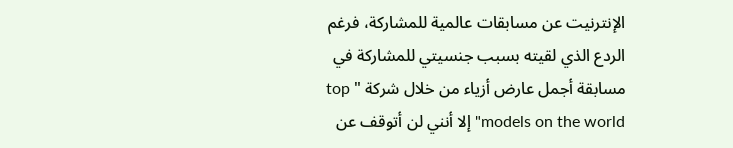الإنترنيت عن مسابقات عالمية للمشاركة، فرغم الردع الذي لقيته بسبب جنسيتي للمشاركة في مسابقة أجمل عارض أزياء من خلال شركة " top models on the world" إلا أنني لن أتوقف عن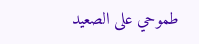طموحي على الصعيد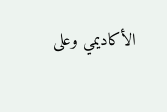الأكاديمي وعلى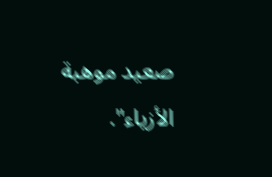صعيد موهبة الأزياء".